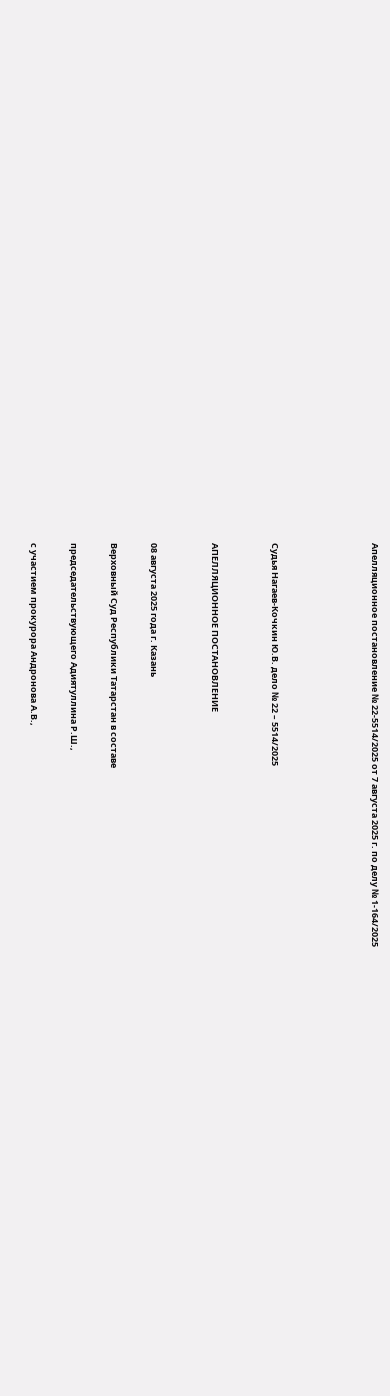Апелляционное постановление № 22-5514/2025 от 7 августа 2025 г. по делу № 1-164/2025




Судья Нагаев-Кочкин Ю.В. дело № 22 – 5514/2025


АПЕЛЛЯЦИОННОЕ ПОСТАНОВЛЕНИЕ


08 августа 2025 года г. Казань

Верховный Суд Республики Татарстан в составе

председательствующего Адиятуллина Р.Ш.,

с участием прокурора Андронова А.В.,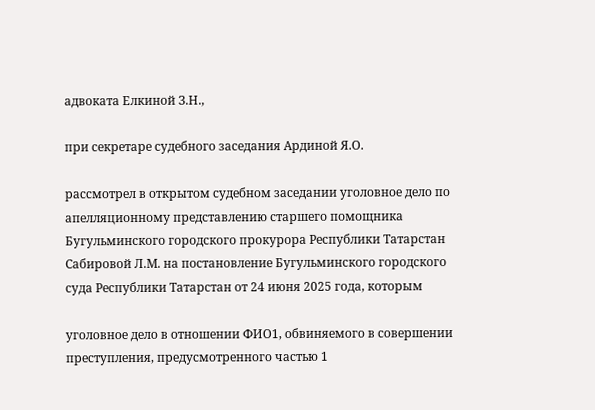адвоката Елкиной З.Н.,

при секретаре судебного заседания Ардиной Я.О.

рассмотрел в открытом судебном заседании уголовное дело по апелляционному представлению старшего помощника Бугульминского городского прокурора Республики Татарстан Сабировой Л.М. на постановление Бугульминского городского суда Республики Татарстан от 24 июня 2025 года, которым

уголовное дело в отношении ФИО1, обвиняемого в совершении преступления, предусмотренного частью 1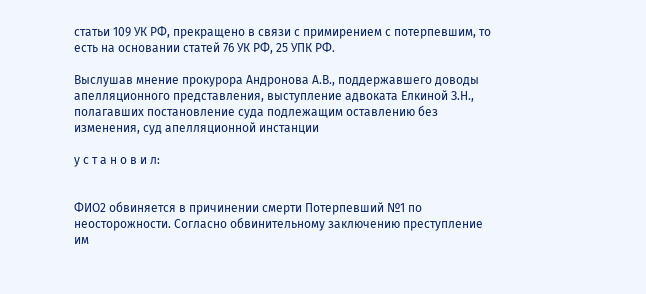статьи 109 УК РФ, прекращено в связи с примирением с потерпевшим, то есть на основании статей 76 УК РФ, 25 УПК РФ.

Выслушав мнение прокурора Андронова А.В., поддержавшего доводы апелляционного представления, выступление адвоката Елкиной З.Н., полагавших постановление суда подлежащим оставлению без изменения, суд апелляционной инстанции

у с т а н о в и л:


ФИО2 обвиняется в причинении смерти Потерпевший №1 по неосторожности. Согласно обвинительному заключению преступление им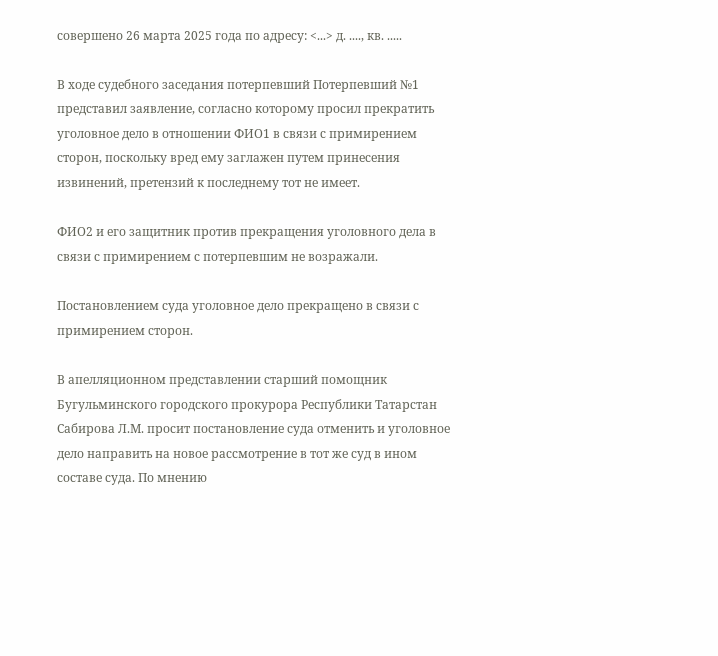совершено 26 марта 2025 года по адресу: <...> д. ...., кв. .....

В ходе судебного заседания потерпевший Потерпевший №1 представил заявление, согласно которому просил прекратить уголовное дело в отношении ФИО1 в связи с примирением сторон, поскольку вред ему заглажен путем принесения извинений, претензий к последнему тот не имеет.

ФИО2 и его защитник против прекращения уголовного дела в связи с примирением с потерпевшим не возражали.

Постановлением суда уголовное дело прекращено в связи с примирением сторон.

В апелляционном представлении старший помощник Бугульминского городского прокурора Республики Татарстан Сабирова Л.М. просит постановление суда отменить и уголовное дело направить на новое рассмотрение в тот же суд в ином составе суда. По мнению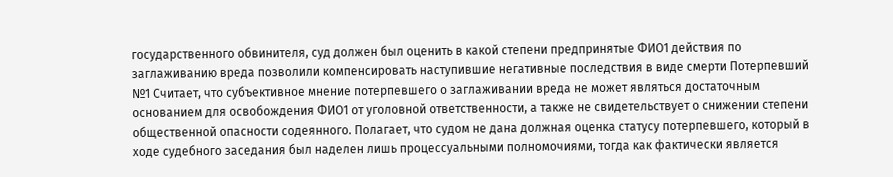государственного обвинителя, суд должен был оценить в какой степени предпринятые ФИО1 действия по заглаживанию вреда позволили компенсировать наступившие негативные последствия в виде смерти Потерпевший №1 Считает, что субъективное мнение потерпевшего о заглаживании вреда не может являться достаточным основанием для освобождения ФИО1 от уголовной ответственности, а также не свидетельствует о снижении степени общественной опасности содеянного. Полагает, что судом не дана должная оценка статусу потерпевшего, который в ходе судебного заседания был наделен лишь процессуальными полномочиями, тогда как фактически является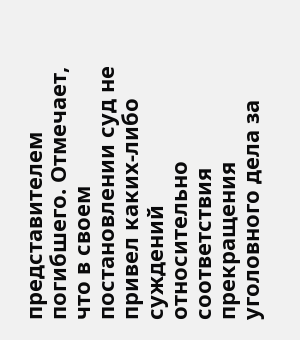представителем погибшего. Отмечает, что в своем постановлении суд не привел каких-либо суждений относительно соответствия прекращения уголовного дела за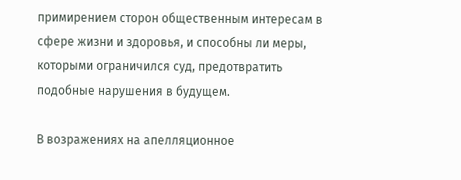примирением сторон общественным интересам в сфере жизни и здоровья, и способны ли меры, которыми ограничился суд, предотвратить подобные нарушения в будущем.

В возражениях на апелляционное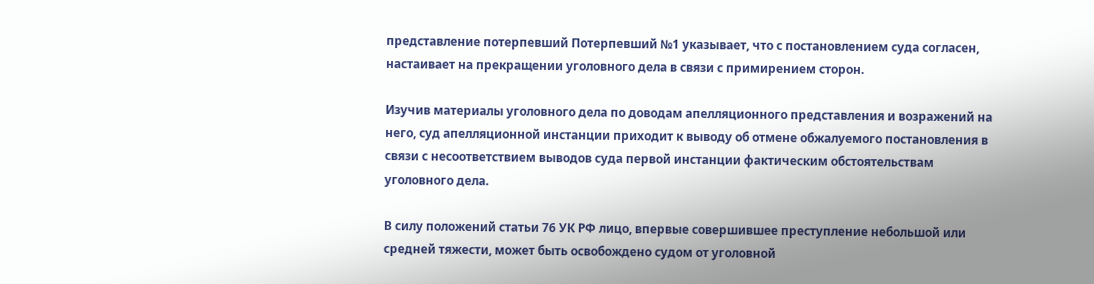представление потерпевший Потерпевший №1 указывает, что с постановлением суда согласен, настаивает на прекращении уголовного дела в связи с примирением сторон.

Изучив материалы уголовного дела по доводам апелляционного представления и возражений на него, суд апелляционной инстанции приходит к выводу об отмене обжалуемого постановления в связи с несоответствием выводов суда первой инстанции фактическим обстоятельствам уголовного дела.

В силу положений статьи 76 УК РФ лицо, впервые совершившее преступление небольшой или средней тяжести, может быть освобождено судом от уголовной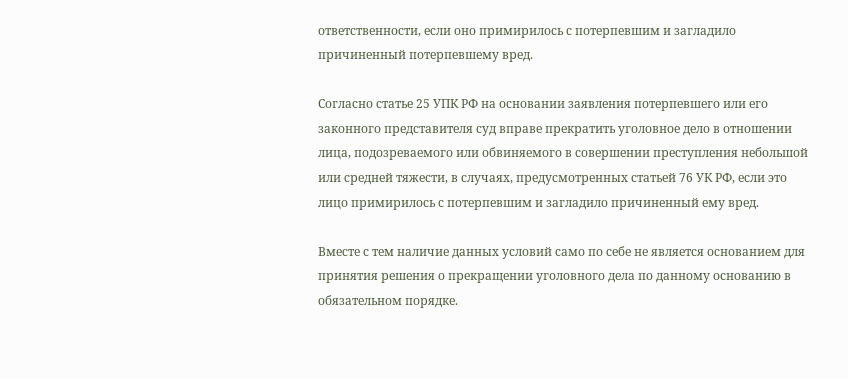ответственности, если оно примирилось с потерпевшим и загладило причиненный потерпевшему вред.

Согласно статье 25 УПК РФ на основании заявления потерпевшего или его законного представителя суд вправе прекратить уголовное дело в отношении лица, подозреваемого или обвиняемого в совершении преступления небольшой или средней тяжести, в случаях, предусмотренных статьей 76 УК РФ, если это лицо примирилось с потерпевшим и загладило причиненный ему вред.

Вместе с тем наличие данных условий само по себе не является основанием для принятия решения о прекращении уголовного дела по данному основанию в обязательном порядке.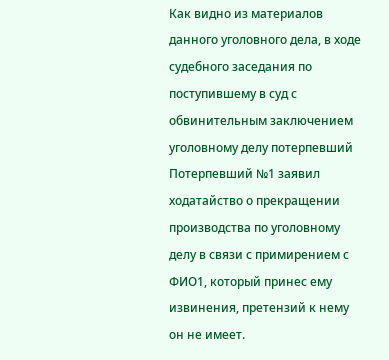Как видно из материалов данного уголовного дела, в ходе судебного заседания по поступившему в суд с обвинительным заключением уголовному делу потерпевший Потерпевший №1 заявил ходатайство о прекращении производства по уголовному делу в связи с примирением с ФИО1, который принес ему извинения, претензий к нему он не имеет.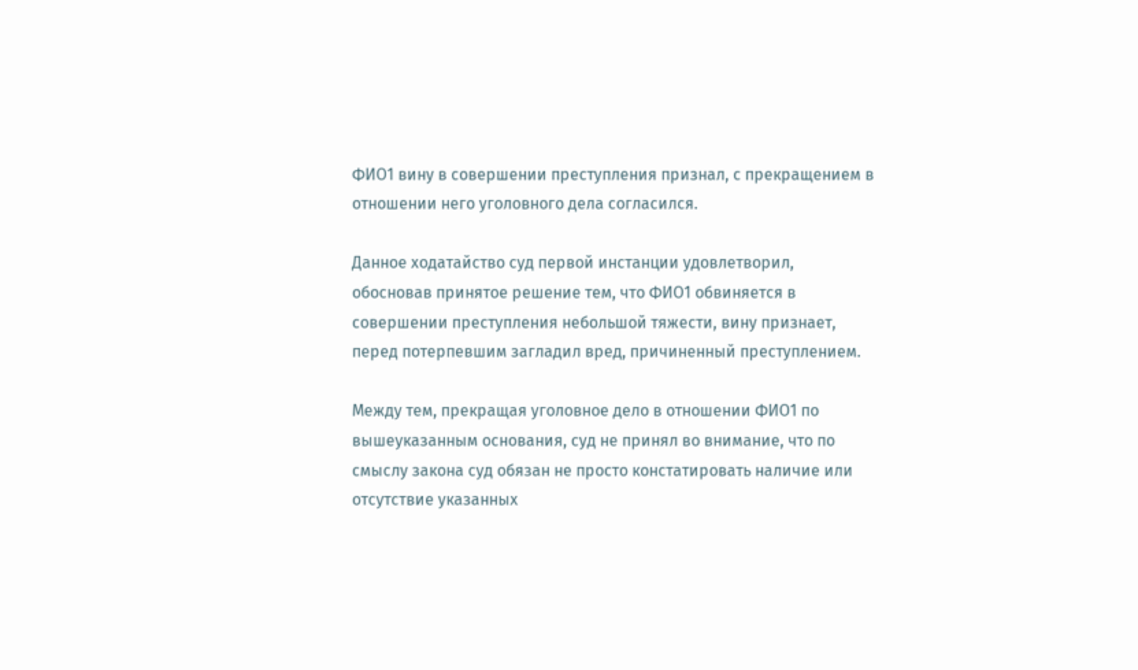ФИО1 вину в совершении преступления признал, с прекращением в отношении него уголовного дела согласился.

Данное ходатайство суд первой инстанции удовлетворил, обосновав принятое решение тем, что ФИО1 обвиняется в совершении преступления небольшой тяжести, вину признает, перед потерпевшим загладил вред, причиненный преступлением.

Между тем, прекращая уголовное дело в отношении ФИО1 по вышеуказанным основания, суд не принял во внимание, что по смыслу закона суд обязан не просто констатировать наличие или отсутствие указанных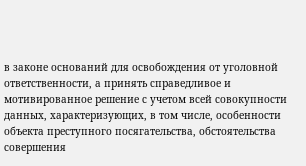в законе оснований для освобождения от уголовной ответственности, а принять справедливое и мотивированное решение с учетом всей совокупности данных, характеризующих, в том числе, особенности объекта преступного посягательства, обстоятельства совершения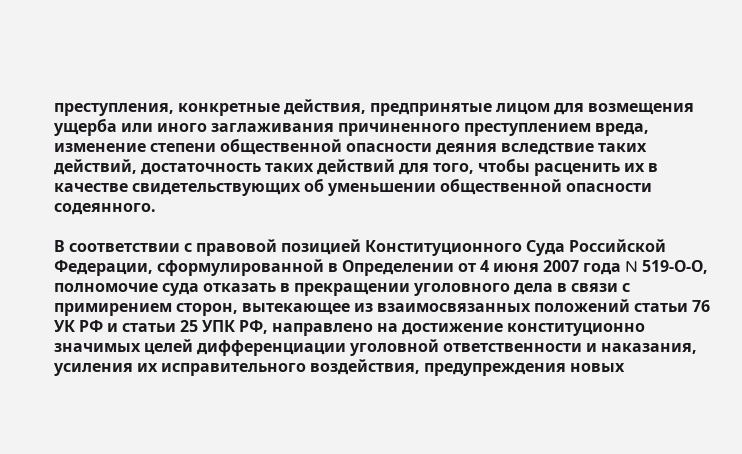преступления, конкретные действия, предпринятые лицом для возмещения ущерба или иного заглаживания причиненного преступлением вреда, изменение степени общественной опасности деяния вследствие таких действий, достаточность таких действий для того, чтобы расценить их в качестве свидетельствующих об уменьшении общественной опасности содеянного.

В соответствии с правовой позицией Конституционного Суда Российской Федерации, сформулированной в Определении от 4 июня 2007 года N 519-О-О, полномочие суда отказать в прекращении уголовного дела в связи с примирением сторон, вытекающее из взаимосвязанных положений статьи 76 УК РФ и статьи 25 УПК РФ, направлено на достижение конституционно значимых целей дифференциации уголовной ответственности и наказания, усиления их исправительного воздействия, предупреждения новых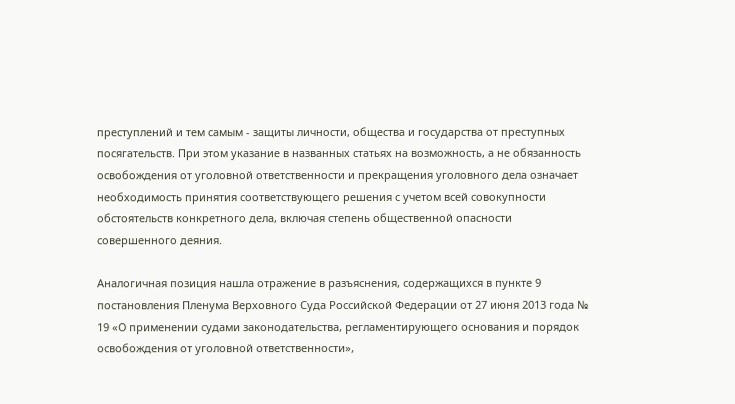преступлений и тем самым - защиты личности, общества и государства от преступных посягательств. При этом указание в названных статьях на возможность, а не обязанность освобождения от уголовной ответственности и прекращения уголовного дела означает необходимость принятия соответствующего решения с учетом всей совокупности обстоятельств конкретного дела, включая степень общественной опасности совершенного деяния.

Аналогичная позиция нашла отражение в разъяснения, содержащихся в пункте 9 постановления Пленума Верховного Суда Российской Федерации от 27 июня 2013 года № 19 «О применении судами законодательства, регламентирующего основания и порядок освобождения от уголовной ответственности»,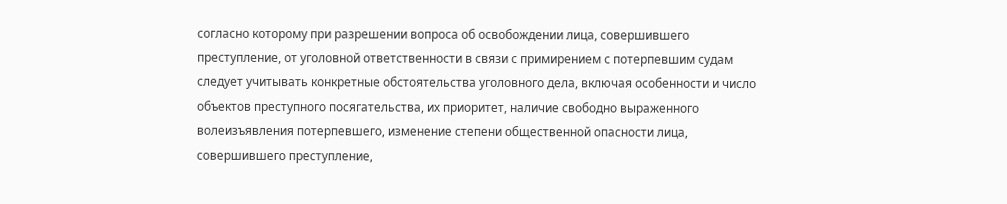согласно которому при разрешении вопроса об освобождении лица, совершившего преступление, от уголовной ответственности в связи с примирением с потерпевшим судам следует учитывать конкретные обстоятельства уголовного дела, включая особенности и число объектов преступного посягательства, их приоритет, наличие свободно выраженного волеизъявления потерпевшего, изменение степени общественной опасности лица, совершившего преступление,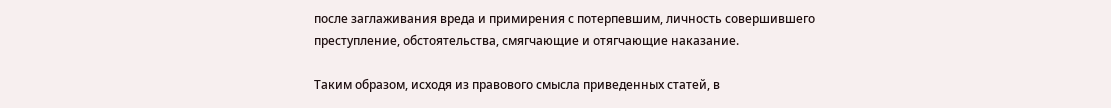после заглаживания вреда и примирения с потерпевшим, личность совершившего преступление, обстоятельства, смягчающие и отягчающие наказание.

Таким образом, исходя из правового смысла приведенных статей, в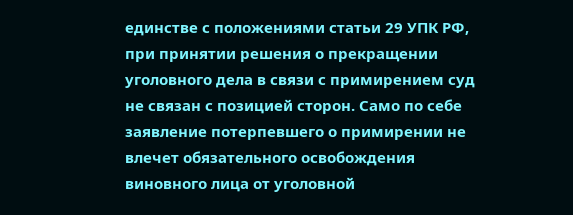единстве с положениями статьи 29 УПК РФ, при принятии решения о прекращении уголовного дела в связи с примирением суд не связан с позицией сторон. Само по себе заявление потерпевшего о примирении не влечет обязательного освобождения виновного лица от уголовной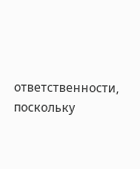ответственности, поскольку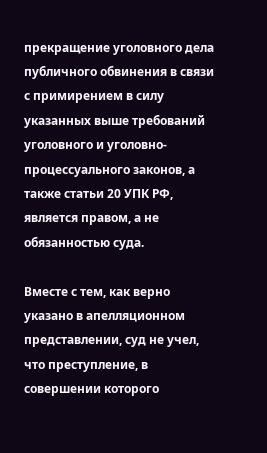прекращение уголовного дела публичного обвинения в связи с примирением в силу указанных выше требований уголовного и уголовно-процессуального законов, а также статьи 20 УПК РФ, является правом, а не обязанностью суда.

Вместе с тем, как верно указано в апелляционном представлении, суд не учел, что преступление, в совершении которого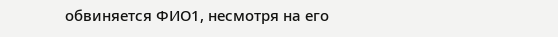обвиняется ФИО1, несмотря на его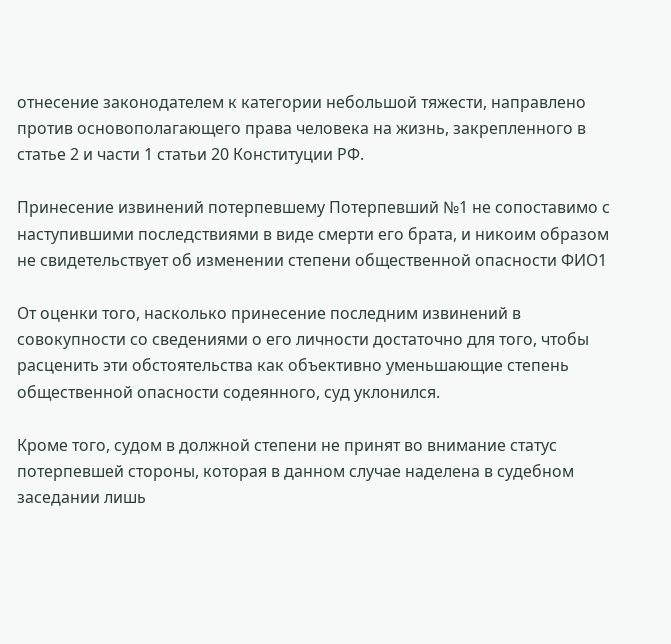отнесение законодателем к категории небольшой тяжести, направлено против основополагающего права человека на жизнь, закрепленного в статье 2 и части 1 статьи 20 Конституции РФ.

Принесение извинений потерпевшему Потерпевший №1 не сопоставимо с наступившими последствиями в виде смерти его брата, и никоим образом не свидетельствует об изменении степени общественной опасности ФИО1

От оценки того, насколько принесение последним извинений в совокупности со сведениями о его личности достаточно для того, чтобы расценить эти обстоятельства как объективно уменьшающие степень общественной опасности содеянного, суд уклонился.

Кроме того, судом в должной степени не принят во внимание статус потерпевшей стороны, которая в данном случае наделена в судебном заседании лишь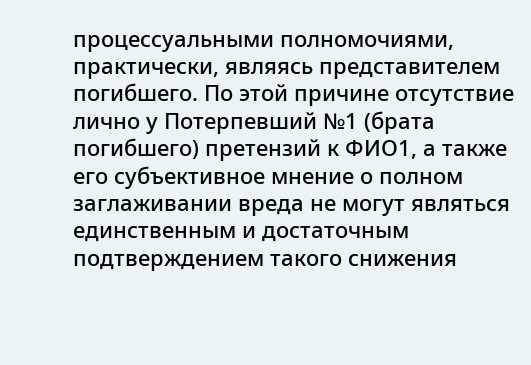процессуальными полномочиями, практически, являясь представителем погибшего. По этой причине отсутствие лично у Потерпевший №1 (брата погибшего) претензий к ФИО1, а также его субъективное мнение о полном заглаживании вреда не могут являться единственным и достаточным подтверждением такого снижения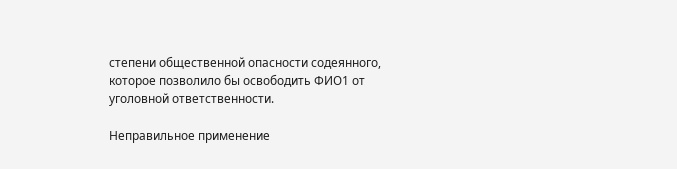степени общественной опасности содеянного, которое позволило бы освободить ФИО1 от уголовной ответственности.

Неправильное применение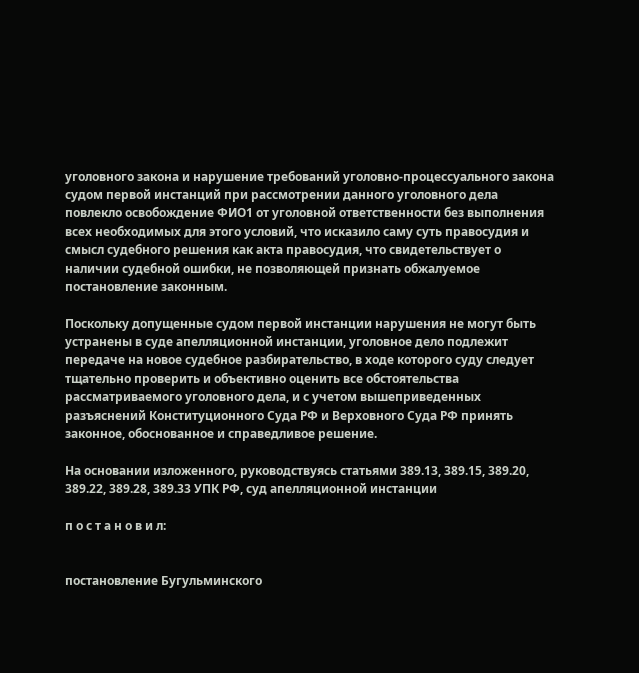уголовного закона и нарушение требований уголовно-процессуального закона судом первой инстанций при рассмотрении данного уголовного дела повлекло освобождение ФИО1 от уголовной ответственности без выполнения всех необходимых для этого условий, что исказило саму суть правосудия и смысл судебного решения как акта правосудия, что свидетельствует о наличии судебной ошибки, не позволяющей признать обжалуемое постановление законным.

Поскольку допущенные судом первой инстанции нарушения не могут быть устранены в суде апелляционной инстанции, уголовное дело подлежит передаче на новое судебное разбирательство, в ходе которого суду следует тщательно проверить и объективно оценить все обстоятельства рассматриваемого уголовного дела, и с учетом вышеприведенных разъяснений Конституционного Суда РФ и Верховного Суда РФ принять законное, обоснованное и справедливое решение.

На основании изложенного, руководствуясь статьями 389.13, 389.15, 389.20, 389.22, 389.28, 389.33 УПК РФ, суд апелляционной инстанции

п о с т а н о в и л:


постановление Бугульминского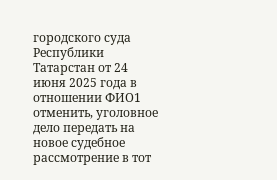городского суда Республики Татарстан от 24 июня 2025 года в отношении ФИО1 отменить, уголовное дело передать на новое судебное рассмотрение в тот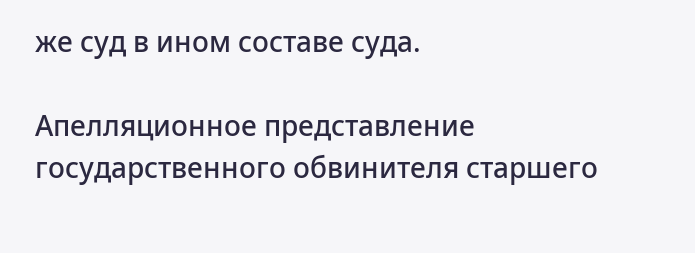же суд в ином составе суда.

Апелляционное представление государственного обвинителя старшего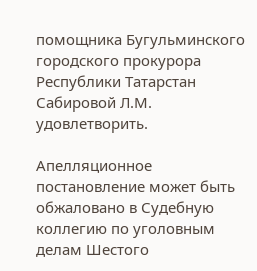помощника Бугульминского городского прокурора Республики Татарстан Сабировой Л.М. удовлетворить.

Апелляционное постановление может быть обжаловано в Судебную коллегию по уголовным делам Шестого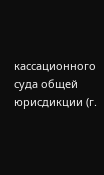кассационного суда общей юрисдикции (г.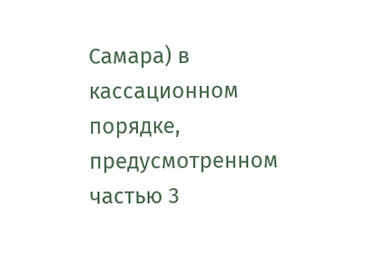Самара) в кассационном порядке, предусмотренном частью 3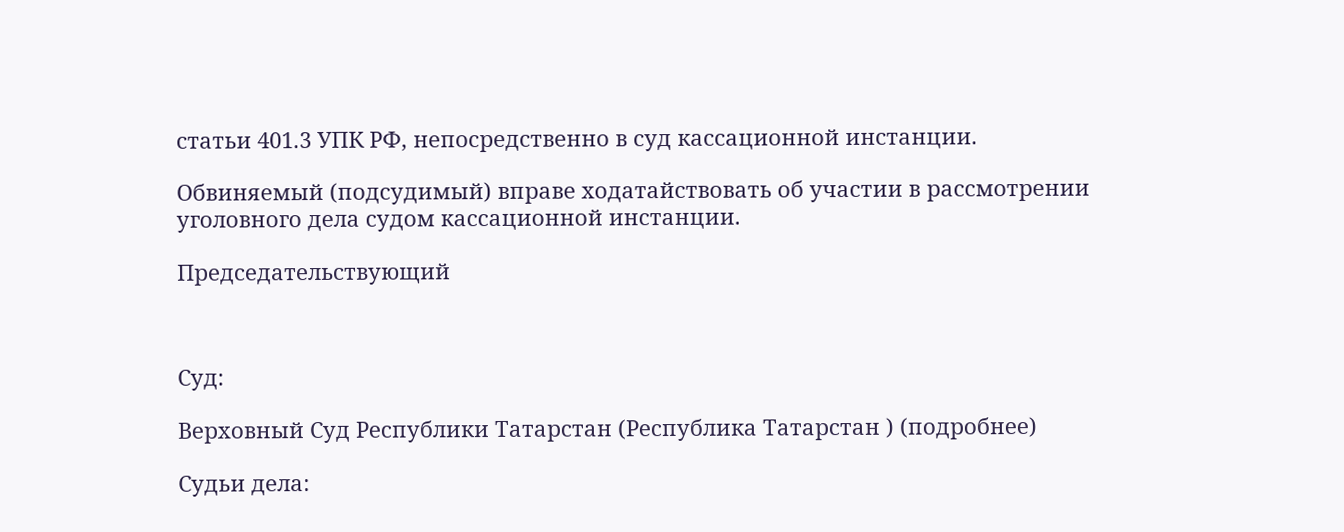статьи 401.3 УПК РФ, непосредственно в суд кассационной инстанции.

Обвиняемый (подсудимый) вправе ходатайствовать об участии в рассмотрении уголовного дела судом кассационной инстанции.

Председательствующий



Суд:

Верховный Суд Республики Татарстан (Республика Татарстан ) (подробнее)

Судьи дела: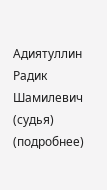Адиятуллин Радик Шамилевич (судья) (подробнее)